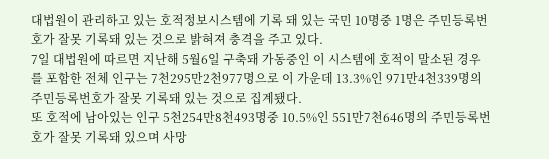대법원이 관리하고 있는 호적정보시스템에 기록 돼 있는 국민 10명중 1명은 주민등록번호가 잘못 기록돼 있는 것으로 밝혀져 충격을 주고 있다.
7일 대법원에 따르면 지난해 5월6일 구축돼 가동중인 이 시스템에 호적이 말소된 경우를 포함한 전체 인구는 7천295만2천977명으로 이 가운데 13.3%인 971만4천339명의 주민등록번호가 잘못 기록돼 있는 것으로 집계됐다.
또 호적에 남아있는 인구 5천254만8천493명중 10.5%인 551만7천646명의 주민등록번호가 잘못 기록돼 있으며 사망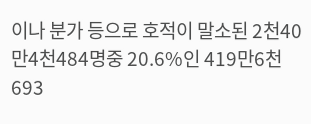이나 분가 등으로 호적이 말소된 2천40만4천484명중 20.6%인 419만6천693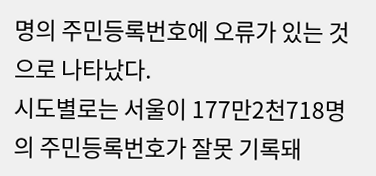명의 주민등록번호에 오류가 있는 것으로 나타났다.
시도별로는 서울이 177만2천718명의 주민등록번호가 잘못 기록돼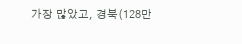가장 많았고, 경북(128만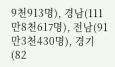9천913명), 경남(111만8천617명), 전남(91만3천430명), 경기(82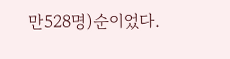만528명)순이었다.